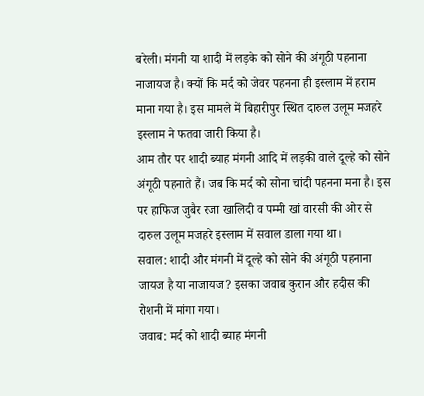बरेली। मंगनी या शादी में लड़के को सोने की अंगूठी पहनाना नाजायज है। क्यों कि मर्द को जेवर पहनना ही इस्लाम में हराम माना गया है। इस मामले में बिहारीपुर स्थित दारुल उलूम मजहरे इस्लाम ने फतवा जारी किया है।
आम तौर पर शादी ब्याह मंगनी आदि में लड़की वाले दूल्हे को सोने अंगूठी पहनाते हैं। जब कि मर्द को सोना चांदी पहनना मना है। इस पर हाफिज जुबैर रजा खालिदी व पम्मी खां वारसी की ओर से दारुल उलूम मजहरे इस्लाम में सवाल डाला गया था।
सवाल: शादी और मंगनी में दूल्हे को सोने की अंगूठी पहनाना जायज है या नाजायज? इसका जवाब कुरान और हदीस की रोशनी में मांगा गया।
जवाब: मर्द को शादी ब्याह मंगनी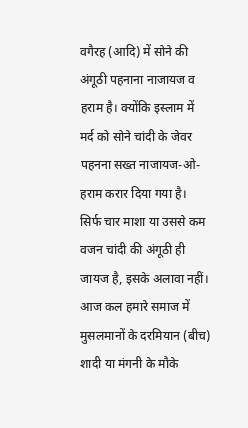वगैरह (आदि) में सोने की अंगूठी पहनाना नाजायज व हराम है। क्योंकि इस्लाम में मर्द को सोने चांदी के जेवर पहनना सख्त नाजायज-ओ-हराम करार दिया गया है। सिर्फ चार माशा या उससे कम वजन चांदी की अंगूठी ही जायज है, इसके अलावा नहीं। आज कल हमारे समाज में मुसलमानों के दरमियान (बीच) शादी या मंगनी के मौके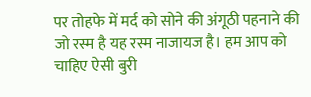पर तोहफे में मर्द को सोने की अंगूठी पहनाने की जो रस्म है यह रस्म नाजायज है। हम आप को चाहिए ऐसी बुरी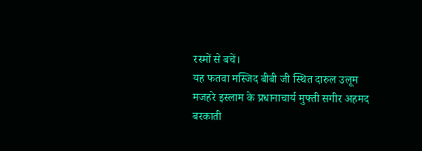रस्मों से बचें।
यह फतवा मस्जिद बीबी जी स्थित दारुल उलूम मजहरे इस्लाम के प्रधानाचार्य मुफ्ती सगीर अहमद बरकाती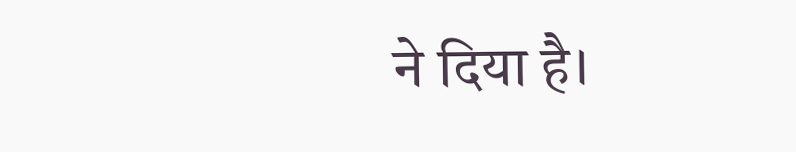ने दिया है।